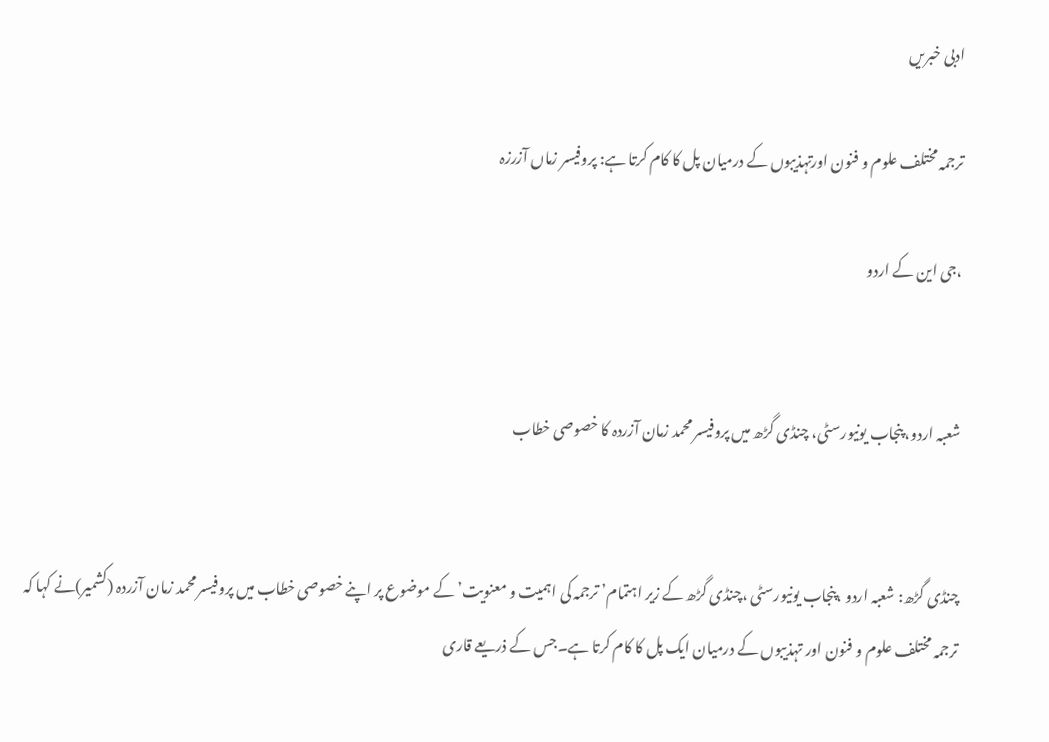ادبی خبریں

ترجمہ مختلف علوم و فنون اورتہذیبوں کے درمیان پل کا کام کرتا ہے: پروفیسر زماں آزرزہ

،جی این کے اردو


شعبہ اردو، پنجاب یونیورسٹی، چنڈی گڑھ میں پروفیسر محمد زمان آزردہ کا خصوصی خطاب


چنڈی گڑھ: شعبہ اردو ،پنجاب یونیورسٹی ،چنڈی گڑھ کے زیر اہتمام’ ترجمہ کی اہمیت و معنویت’ کے موضوع پر اپنے خصوصی خطاب میں پروفیسر محمد زمان آزردہ (کشمیر)نے کہا کہ ترجمہ مختلف علوم و فنون اور تہذیبوں کے درمیان ایک پل کا کام کرتا ہے۔جس کے ذریعے قاری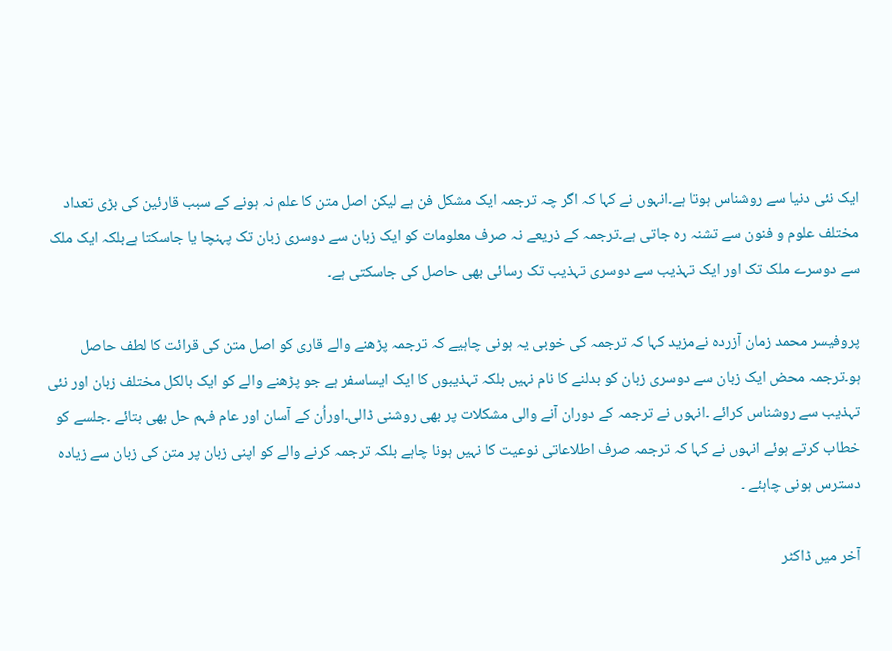ایک نئی دنیا سے روشناس ہوتا ہے۔انہوں نے کہا کہ اگر چہ ترجمہ ایک مشکل فن ہے لیکن اصل متن کا علم نہ ہونے کے سبب قارئین کی بڑی تعداد مختلف علوم و فنون سے تشنہ رہ جاتی ہے۔ترجمہ کے ذریعے نہ صرف معلومات کو ایک زبان سے دوسری زبان تک پہنچا یا جاسکتا ہےبلکہ ایک ملک سے دوسرے ملک تک اور ایک تہذیب سے دوسری تہذیب تک رسائی بھی حاصل کی جاسکتی ہے۔

پروفیسر محمد زمان آزردہ نےمزید کہا کہ ترجمہ کی خوبی یہ ہونی چاہیے کہ ترجمہ پڑھنے والے قاری کو اصل متن کی قرائت کا لطف حاصل ہو۔ترجمہ محض ایک زبان سے دوسری زبان کو بدلنے کا نام نہیں بلکہ تہذیبوں کا ایک ایساسفر ہے جو پڑھنے والے کو ایک بالکل مختلف زبان اور نئی تہذیب سے روشناس کرائے ۔انہوں نے ترجمہ کے دوران آنے والی مشکلات پر بھی روشنی ڈالی۔اوراُن کے آسان اور عام فہم حل بھی بتائے ۔جلسے کو خطاب کرتے ہوئے انہوں نے کہا کہ ترجمہ صرف اطلاعاتی نوعیت کا نہیں ہونا چاہے بلکہ ترجمہ کرنے والے کو اپنی زبان پر متن کی زبان سے زیادہ دسترس ہونی چاہئے ۔

آخر میں ڈاکٹر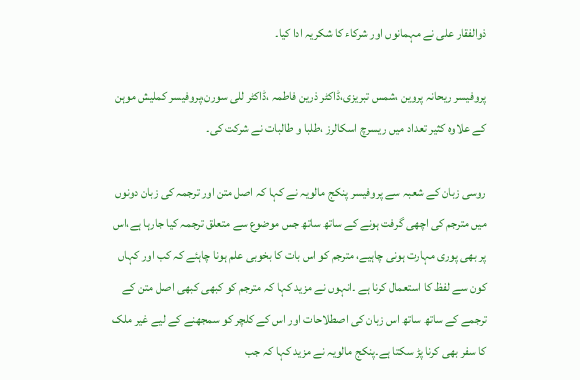ذوالفقار علی نے مہمانوں اور شرکاء کا شکریہ ادا کیا۔

پروفیسر ریحانہ پروین ،شمس تبریزی،ڈاکٹر ذرین فاطمہ ،ڈاکٹر للی سورن،پروفیسر کملیش موہن کے علاوہ کثیر تعداد میں ریسرچ اسکالرز ،طلبا و طالبات نے شرکت کی۔

روسی زبان کے شعبہ سے پروفیسر پنکج مالویہ نے کہا کہ اصل متن اور ترجمہ کی زبان دونوں میں مترجم کی اچھی گرفت ہونے کے ساتھ ساتھ جس موضوع سے متعلق ترجمہ کیا جارہا ہے،اس پر بھی پوری مہارت ہونی چاہیے، مترجم کو اس بات کا بخوبی علم ہونا چاہئے کہ کب اور کہاں کون سے لفظ کا استعمال کرنا ہے ۔انہوں نے مزید کہا کہ مترجم کو کبھی کبھی اصل متن کے ترجمے کے ساتھ ساتھ اس زبان کی اصطلاحات اور اس کے کلچر کو سمجھنے کے لیے غیر ملک کا سفر بھی کرنا پڑ سکتا ہے۔پنکج مالویہ نے مزید کہا کہ جب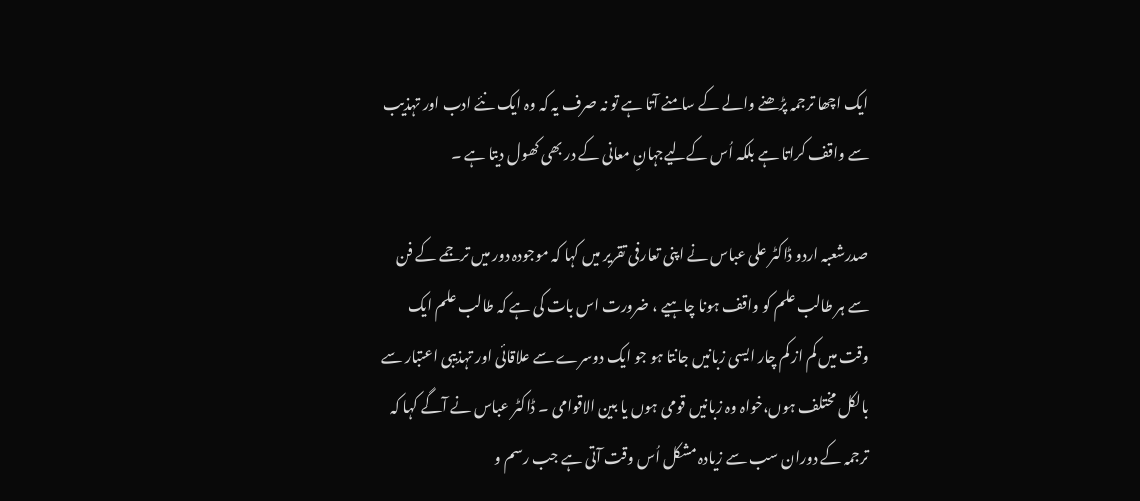ایک اچھا ترجمہ پڑھنے والے کے سامنے آتا ہے تو نہ صرف یہ کہ وہ ایک نئے ادب اور تہذیب سے واقف کراتا ہے بلکہ اُس کےلیےجہانِ معانی کے در بھی کھول دیتا ہے ۔

صدرشعبہ اردو ڈاکٹر علی عباس نے اپنی تعارفی تقریر میں کہا کہ موجودہ دور میں ترجمے کے فن سے ہر طالب علم کو واقف ہونا چاہیے ، ضرورت اس بات کی ہے کہ طالب علم ایک وقت میں کم از کم چار ایسی زبانیں جانتا ہو جو ایک دوسرے سے علاقائی اور تہذیبی اعتبار سے بالکل مختلف ہوں،خواہ وہ زبانیں قومی ہوں یا بین الاقوامی ۔ ڈاکٹر عباس نے آگے کہا کہ ترجمہ کے دوران سب سے زیادہ مشکل اُس وقت آتی ہے جب رسم و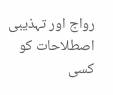رواج اور تہذیبی اصطلاحات کو کسی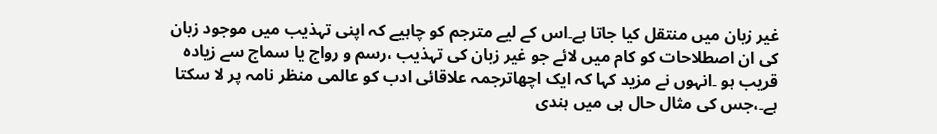غیر زبان میں منتقل کیا جاتا ہے۔اس کے لیے مترجم کو چاہیے کہ اپنی تہذیب میں موجود زبان کی ان اصطلاحات کو کام میں لائے جو غیر زبان کی تہذیب ،رسم و رواج یا سماج سے زیادہ قریب ہو ۔انہوں نے مزید کہا کہ ایک اچھاترجمہ علاقائی ادب کو عالمی منظر نامہ پر لا سکتا ہے۔،جس کی مثال حال ہی میں ہندی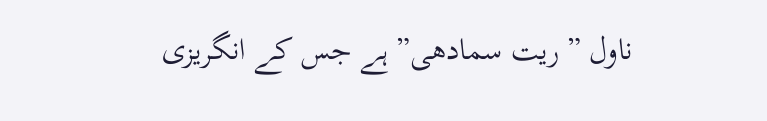ناول ” ریت سمادھی” ہے جس کے انگریزی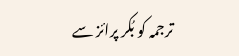ترجمہ کو بُکر پرائز سے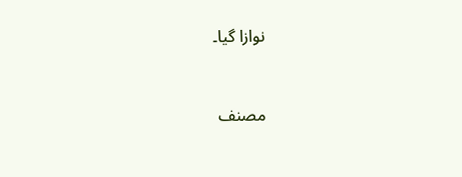نوازا گیا۔


مصنف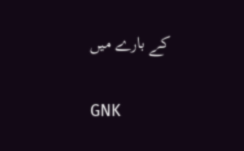کے بارے میں

GNK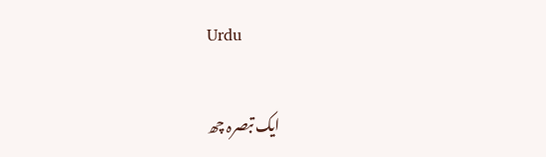Urdu

ایک تبصرہ چھ